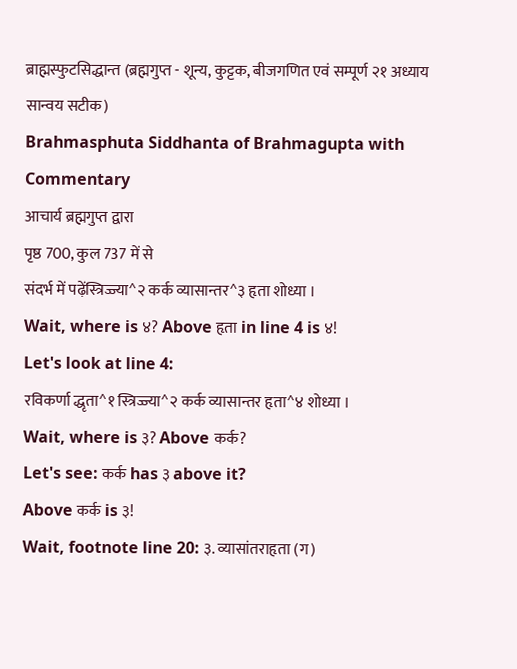ब्राह्मस्फुटसिद्धान्त (ब्रह्मगुप्त - शून्य, कुट्टक, बीजगणित एवं सम्पूर्ण २१ अध्याय सान्वय सटीक)
Brahmasphuta Siddhanta of Brahmagupta with Commentary
आचार्य ब्रह्मगुप्त द्वारा
पृष्ठ 700, कुल 737 में से
संदर्भ में पढ़ेंस्त्रिज्ज्या^२ कर्क व्यासान्तर^३ हृता शोध्या ।
Wait, where is ४? Above हृता in line 4 is ४!
Let's look at line 4:
रविकर्णा द्धृता^१ स्त्रिज्ज्या^२ कर्क व्यासान्तर हृता^४ शोध्या ।
Wait, where is ३? Above कर्क?
Let's see: कर्क has ३ above it?
Above कर्क is ३!
Wait, footnote line 20: ३. व्यासांतराहृता (ग)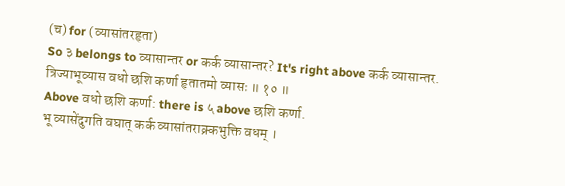(च) for (व्यासांतरहृता)
So ३ belongs to व्यासान्तर or कर्क व्यासान्तर? It's right above कर्क व्यासान्तर.
त्रिज्याभूव्यास वधो छशि कर्णा हृतातमो व्यासः ॥ १० ॥
Above वधो छशि कर्णा: there is ५ above छशि कर्णा.
भू व्यासेंदुगति वघात् कर्क व्यासांतराक्र्कभुक्ति वधम् ।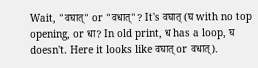Wait, "वघात्" or "वधात्"? It's वघात् (घ with no top opening, or धा? In old print, ध has a loop, घ doesn't. Here it looks like वघात् or वधात्).